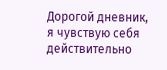Дорогой дневник, я чувствую себя действительно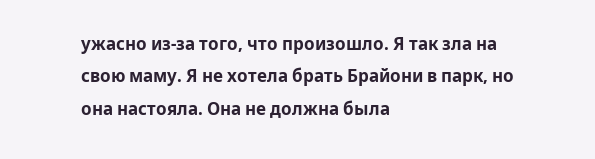ужасно из-за того, что произошло. Я так зла на свою маму. Я не хотела брать Брайони в парк, но она настояла. Она не должна была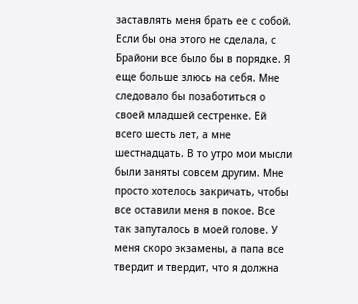заставлять меня брать ее с собой. Если бы она этого не сделала, с Брайони все было бы в порядке. Я еще больше злюсь на себя. Мне следовало бы позаботиться о своей младшей сестренке. Ей всего шесть лет, а мне шестнадцать. В то утро мои мысли были заняты совсем другим. Мне просто хотелось закричать, чтобы все оставили меня в покое. Все так запуталось в моей голове. У меня скоро экзамены, а папа все твердит и твердит, что я должна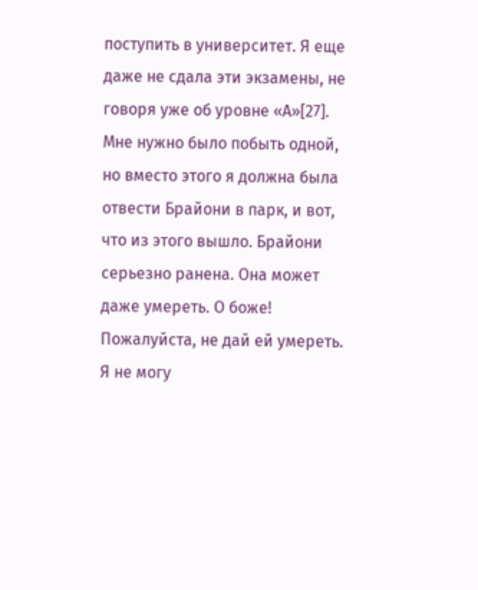поступить в университет. Я еще даже не сдала эти экзамены, не говоря уже об уровне «А»[27]. Мне нужно было побыть одной, но вместо этого я должна была отвести Брайони в парк, и вот, что из этого вышло. Брайони серьезно ранена. Она может даже умереть. О боже! Пожалуйста, не дай ей умереть. Я не могу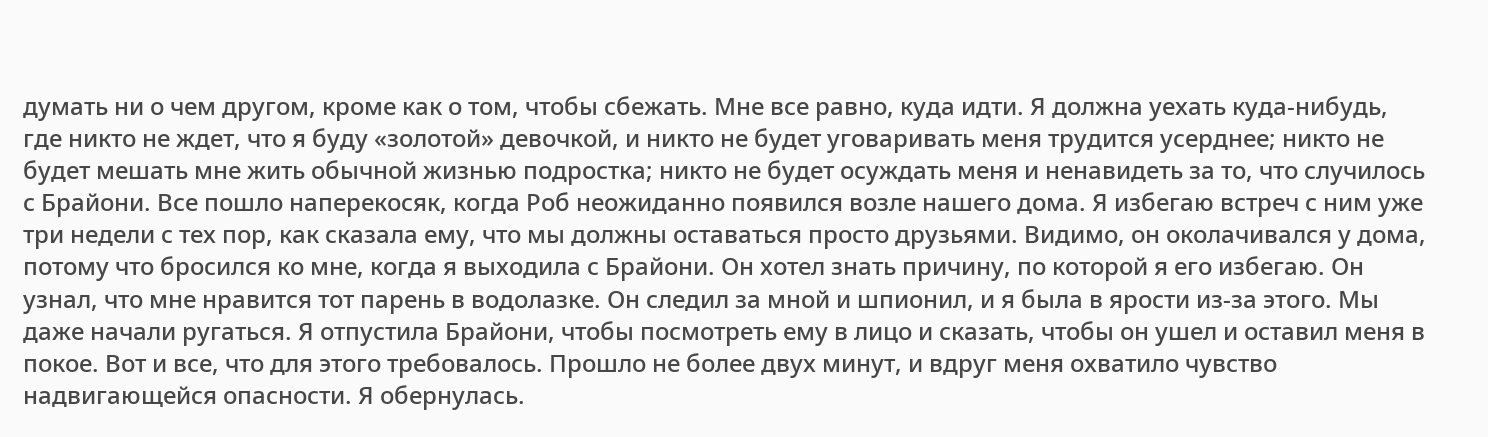думать ни о чем другом, кроме как о том, чтобы сбежать. Мне все равно, куда идти. Я должна уехать куда-нибудь, где никто не ждет, что я буду «золотой» девочкой, и никто не будет уговаривать меня трудится усерднее; никто не будет мешать мне жить обычной жизнью подростка; никто не будет осуждать меня и ненавидеть за то, что случилось с Брайони. Все пошло наперекосяк, когда Роб неожиданно появился возле нашего дома. Я избегаю встреч с ним уже три недели с тех пор, как сказала ему, что мы должны оставаться просто друзьями. Видимо, он околачивался у дома, потому что бросился ко мне, когда я выходила с Брайони. Он хотел знать причину, по которой я его избегаю. Он узнал, что мне нравится тот парень в водолазке. Он следил за мной и шпионил, и я была в ярости из-за этого. Мы даже начали ругаться. Я отпустила Брайони, чтобы посмотреть ему в лицо и сказать, чтобы он ушел и оставил меня в покое. Вот и все, что для этого требовалось. Прошло не более двух минут, и вдруг меня охватило чувство надвигающейся опасности. Я обернулась.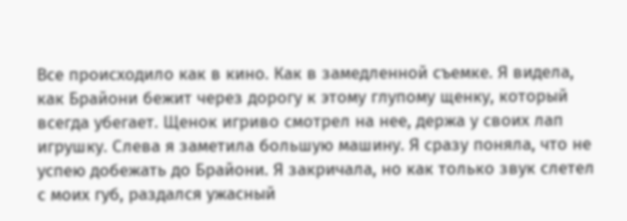Все происходило как в кино. Как в замедленной съемке. Я видела, как Брайони бежит через дорогу к этому глупому щенку, который всегда убегает. Щенок игриво смотрел на нее, держа у своих лап игрушку. Слева я заметила большую машину. Я сразу поняла, что не успею добежать до Брайони. Я закричала, но как только звук слетел с моих губ, раздался ужасный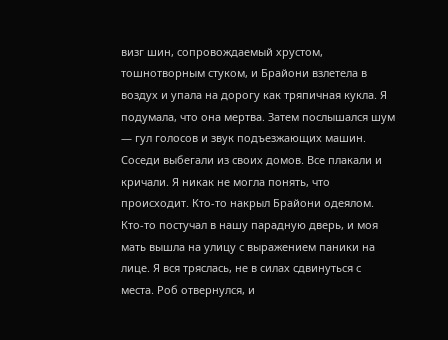визг шин, сопровождаемый хрустом, тошнотворным стуком, и Брайони взлетела в воздух и упала на дорогу как тряпичная кукла. Я подумала, что она мертва. Затем послышался шум — гул голосов и звук подъезжающих машин. Соседи выбегали из своих домов. Все плакали и кричали. Я никак не могла понять, что происходит. Кто-то накрыл Брайони одеялом. Кто-то постучал в нашу парадную дверь, и моя мать вышла на улицу с выражением паники на лице. Я вся тряслась, не в силах сдвинуться с места. Роб отвернулся, и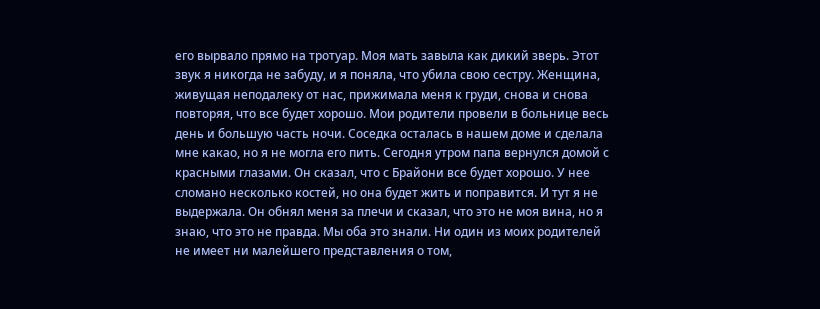его вырвало прямо на тротуар. Моя мать завыла как дикий зверь. Этот звук я никогда не забуду, и я поняла, что убила свою сестру. Женщина, живущая неподалеку от нас, прижимала меня к груди, снова и снова повторяя, что все будет хорошо. Мои родители провели в больнице весь день и большую часть ночи. Соседка осталась в нашем доме и сделала мне какао, но я не могла его пить. Сегодня утром папа вернулся домой с красными глазами. Он сказал, что с Брайони все будет хорошо. У нее сломано несколько костей, но она будет жить и поправится. И тут я не выдержала. Он обнял меня за плечи и сказал, что это не моя вина, но я знаю, что это не правда. Мы оба это знали. Ни один из моих родителей не имеет ни малейшего представления о том,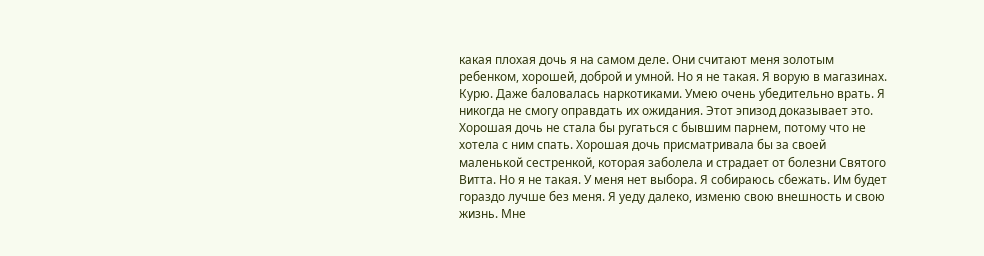какая плохая дочь я на самом деле. Они считают меня золотым ребенком, хорошей, доброй и умной. Но я не такая. Я ворую в магазинах. Курю. Даже баловалась наркотиками. Умею очень убедительно врать. Я никогда не смогу оправдать их ожидания. Этот эпизод доказывает это. Хорошая дочь не стала бы ругаться с бывшим парнем, потому что не хотела с ним спать. Хорошая дочь присматривала бы за своей маленькой сестренкой, которая заболела и страдает от болезни Святого Витта. Но я не такая. У меня нет выбора. Я собираюсь сбежать. Им будет гораздо лучше без меня. Я уеду далеко, изменю свою внешность и свою жизнь. Мне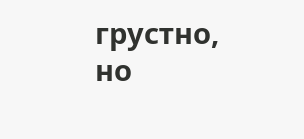грустно, но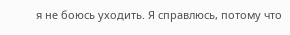я не боюсь уходить. Я справлюсь, потому что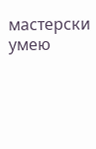мастерски умею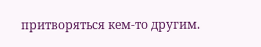притворяться кем-то другим.